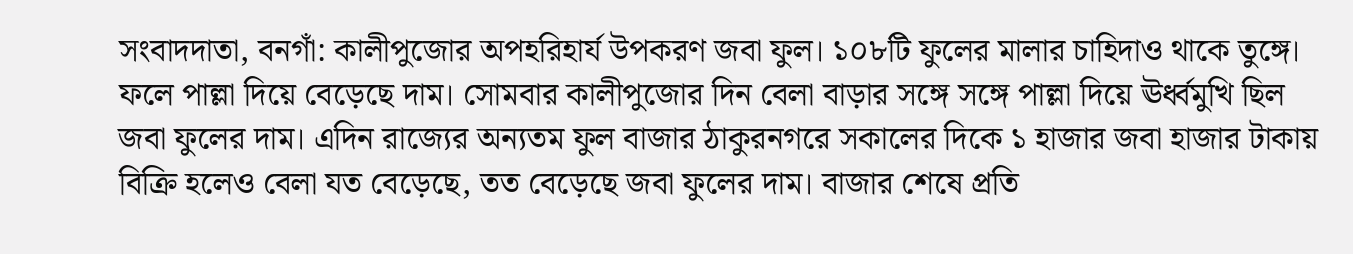সংবাদদাতা, বনগাঁ: কালীপুজোর অপহরিহার্য উপকরণ জবা ফুল। ১০৮টি ফুলের মালার চাহিদাও থাকে তুঙ্গে। ফলে পাল্লা দিয়ে বেড়েছে দাম। সোমবার কালীপুজোর দিন বেলা বাড়ার সঙ্গে সঙ্গে পাল্লা দিয়ে ঊর্ধ্বমুখি ছিল জবা ফুলের দাম। এদিন রাজ্যের অন্যতম ফুল বাজার ঠাকুরনগরে সকালের দিকে ১ হাজার জবা হাজার টাকায় বিক্রি হলেও বেলা যত বেড়েছে, তত বেড়েছে জবা ফুলের দাম। বাজার শেষে প্রতি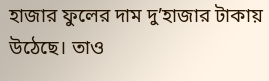হাজার ফুলের দাম দু’হাজার টাকায় উঠেছে। তাও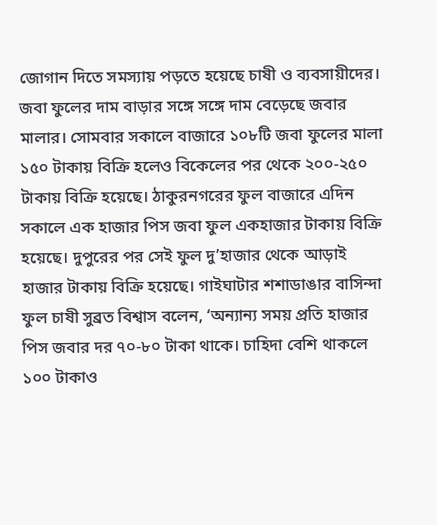জোগান দিতে সমস্যায় পড়তে হয়েছে চাষী ও ব্যবসায়ীদের।
জবা ফুলের দাম বাড়ার সঙ্গে সঙ্গে দাম বেড়েছে জবার মালার। সোমবার সকালে বাজারে ১০৮টি জবা ফুলের মালা ১৫০ টাকায় বিক্রি হলেও বিকেলের পর থেকে ২০০-২৫০ টাকায় বিক্রি হয়েছে। ঠাকুরনগরের ফুল বাজারে এদিন সকালে এক হাজার পিস জবা ফুল একহাজার টাকায় বিক্রি হয়েছে। দুপুরের পর সেই ফুল দু’হাজার থেকে আড়াই হাজার টাকায় বিক্রি হয়েছে। গাইঘাটার শশাডাঙার বাসিন্দা ফুল চাষী সুব্রত বিশ্বাস বলেন, ‘অন্যান্য সময় প্রতি হাজার পিস জবার দর ৭০-৮০ টাকা থাকে। চাহিদা বেশি থাকলে ১০০ টাকাও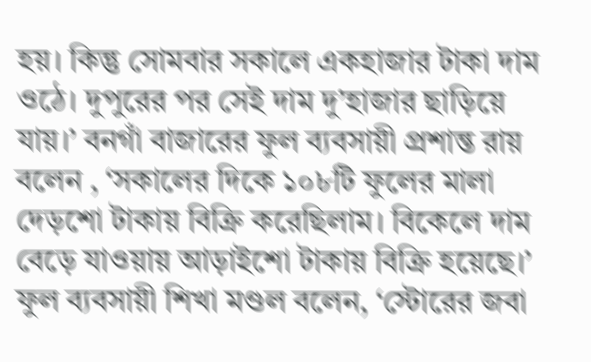হয়। কিন্তু সোমবার সকালে একহাজার টাকা দাম ওঠে। দুপুরের পর সেই দাম দু’হাজার ছাড়িয়ে যায়।’ বনগাঁ বাজারের ফুল ব্যবসায়ী প্রশান্ত রায় বলেন , ‘সকালের দিকে ১০৮টি ফুলের মালা দেড়শো টাকায় বিক্রি করেছিলাম। বিকেলে দাম বেড়ে যাওয়ায় আড়াইশো টাকায় বিক্রি হয়েছে।’ ফুল ব্যবসায়ী শিখা মণ্ডল বলেন, ‘স্টোরের জবা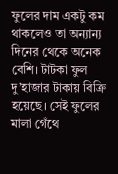ফুলের দাম একটু কম থাকলেও তা অন্যান্য দিনের থেকে অনেক বেশি। টাটকা ফুল দু’হাজার টাকায় বিক্রি হয়েছে। সেই ফুলের মালা গেঁথে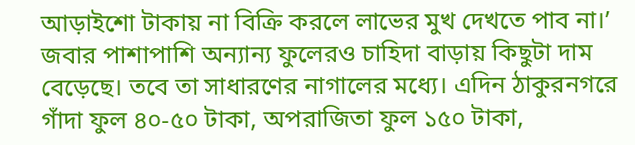আড়াইশো টাকায় না বিক্রি করলে লাভের মুখ দেখতে পাব না।’
জবার পাশাপাশি অন্যান্য ফুলেরও চাহিদা বাড়ায় কিছুটা দাম বেড়েছে। তবে তা সাধারণের নাগালের মধ্যে। এদিন ঠাকুরনগরে গাঁদা ফুল ৪০-৫০ টাকা, অপরাজিতা ফুল ১৫০ টাকা,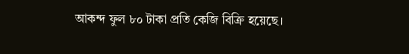আকন্দ ফুল ৮০ টাকা প্রতি কেজি বিক্রি হয়েছে।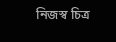নিজস্ব চিত্র